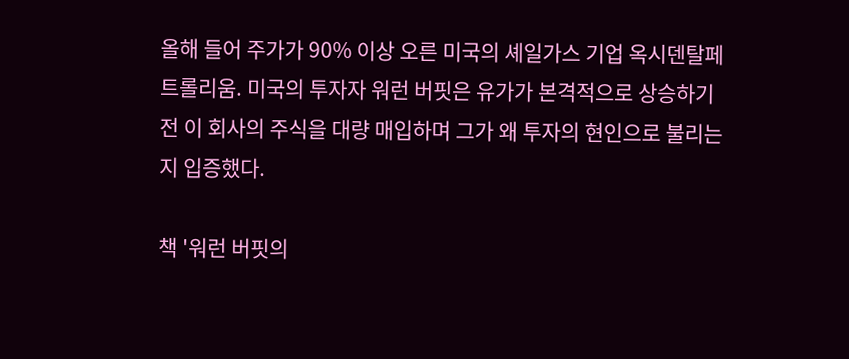올해 들어 주가가 90% 이상 오른 미국의 셰일가스 기업 옥시덴탈페트롤리움. 미국의 투자자 워런 버핏은 유가가 본격적으로 상승하기 전 이 회사의 주식을 대량 매입하며 그가 왜 투자의 현인으로 불리는지 입증했다.

책 '워런 버핏의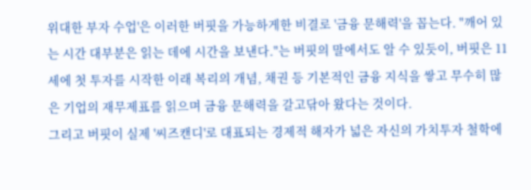위대한 부자 수업'은 이러한 버핏을 가능하게한 비결로 '금융 문해력'을 꼽는다. "깨어 있는 시간 대부분은 읽는 데에 시간을 보낸다."는 버핏의 말에서도 알 수 있듯이, 버핏은 11세에 첫 투자를 시작한 이래 복리의 개념, 채권 등 기본적인 금융 지식을 쌓고 무수히 많은 기업의 재무제표를 읽으며 금융 문해력을 갈고닦아 왔다는 것이다.
그리고 버핏이 실제 '씨즈캔디'로 대표되는 경제적 해자가 넓은 자신의 가치투자 철학에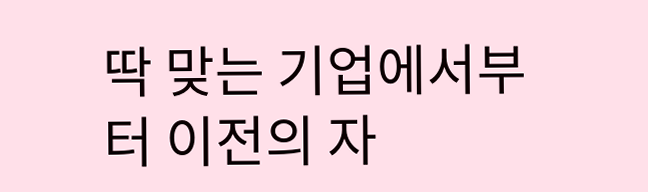딱 맞는 기업에서부터 이전의 자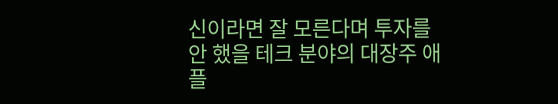신이라면 잘 모른다며 투자를 안 했을 테크 분야의 대장주 애플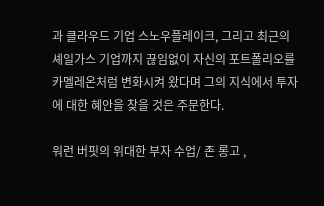과 클라우드 기업 스노우플레이크, 그리고 최근의 셰일가스 기업까지 끊임없이 자신의 포트폴리오를 카멜레온처럼 변화시켜 왔다며 그의 지식에서 투자에 대한 혜안을 찾을 것은 주문한다.

워런 버핏의 위대한 부자 수업/ 존 롱고 ,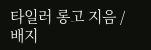타일러 롱고 지음 / 배지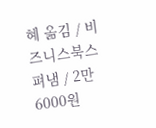혜 옮김 / 비즈니스북스 펴냄 / 2만6000원